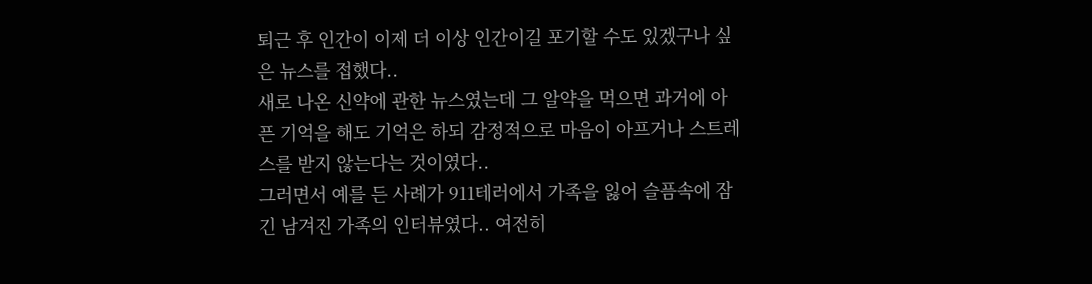퇴근 후 인간이 이제 더 이상 인간이길 포기할 수도 있겠구나 싶은 뉴스를 접했다..
새로 나온 신약에 관한 뉴스였는데 그 알약을 먹으면 과거에 아픈 기억을 해도 기억은 하되 감정적으로 마음이 아프거나 스트레스를 받지 않는다는 것이였다..
그러면서 예를 든 사례가 911테러에서 가족을 잃어 슬픔속에 잠긴 남겨진 가족의 인터뷰였다.. 여전히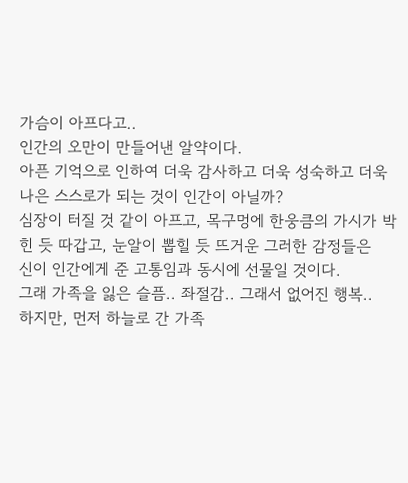가슴이 아프다고..
인간의 오만이 만들어낸 알약이다.
아픈 기억으로 인하여 더욱 감사하고 더욱 성숙하고 더욱 나은 스스로가 되는 것이 인간이 아닐까?
심장이 터질 것 같이 아프고, 목구멍에 한웅큼의 가시가 박힌 듯 따갑고, 눈알이 뽑힐 듯 뜨거운 그러한 감정들은
신이 인간에게 준 고통임과 동시에 선물일 것이다.
그래 가족을 잃은 슬픔.. 좌절감.. 그래서 없어진 행복..
하지만, 먼저 하늘로 간 가족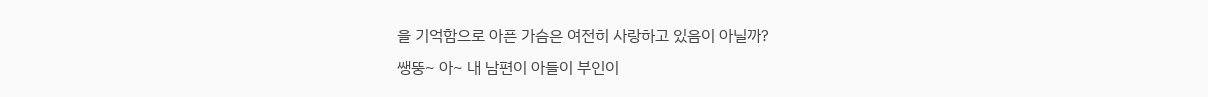을 기억함으로 아픈 가슴은 여전히 사랑하고 있음이 아닐까?
쌩뚱~ 아~ 내 남편이 아들이 부인이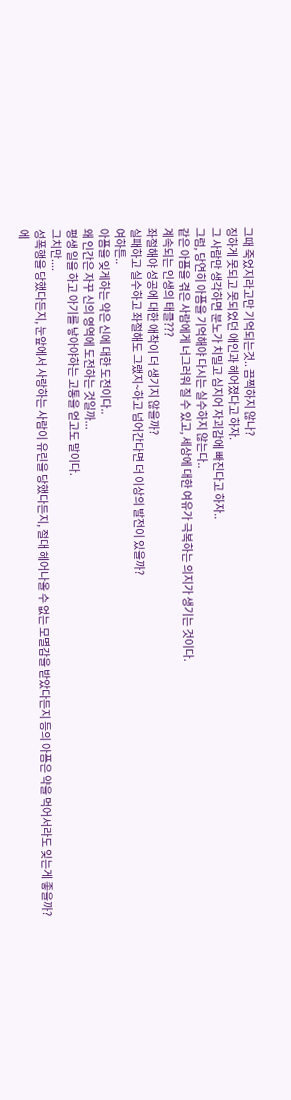그때 죽었지라고만 기억되는것.. 끔찍하지 않나?
징하게 못되고 못되었던 애인과 헤어졌다고 하자.
그 사람만 생각하면 분노가 치밀고 심지어 자괴감에 빠진다고 하자..
그럼, 당연히 아픔을 기억해야 다시는 실수하지 않는다..
같은 아픔을 겪은 사람에게 너그러워 질 수 있고, 세상에 대한 여유가 극복하는 의지가 생기는 것이다.
계속되는 인생의 태클???
좌절해야 성공에 대한 애착이 더 생기지 않을까?
실패하고 실수하고 좌절해도 그랬지~하고 넘어간다면 더 이상의 발전이 있을까?
여하튼..
아픔을 잊게하는 약은 신에 대한 도전이다..
왜 인간은 자꾸 신의 영역에 도전하는 것일까...
평생 일을 하고 아기를 낳아야하는 고통을 얻고도 말이다.
그치만....
성폭행을 당했다든지, 눈앞에서 사랑하는 사람이 유린을 당했다든지, 절대 헤어나올 수 없는 모멸감을 받았다든지 등의 아픔은 약을 먹어서라도 잊는게 좋을까?
에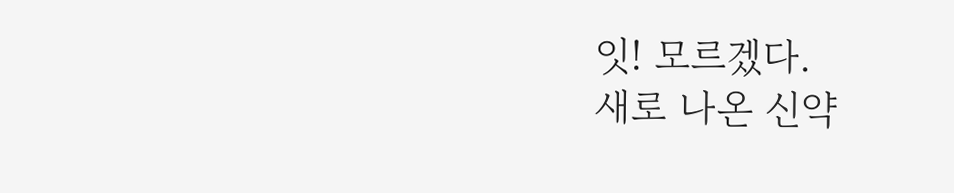잇! 모르겠다.
새로 나온 신약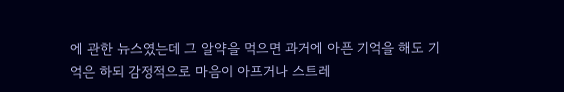에 관한 뉴스였는데 그 알약을 먹으면 과거에 아픈 기억을 해도 기억은 하되 감정적으로 마음이 아프거나 스트레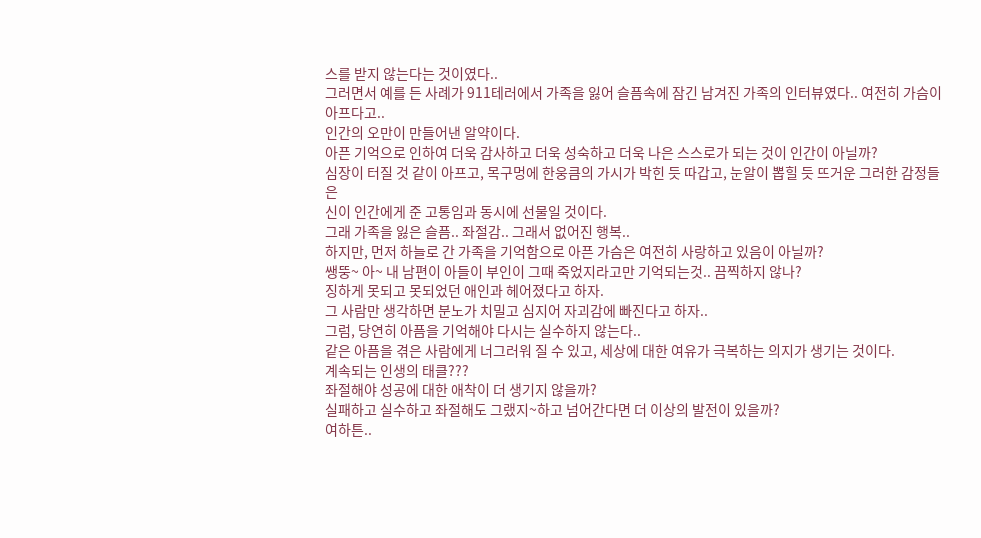스를 받지 않는다는 것이였다..
그러면서 예를 든 사례가 911테러에서 가족을 잃어 슬픔속에 잠긴 남겨진 가족의 인터뷰였다.. 여전히 가슴이 아프다고..
인간의 오만이 만들어낸 알약이다.
아픈 기억으로 인하여 더욱 감사하고 더욱 성숙하고 더욱 나은 스스로가 되는 것이 인간이 아닐까?
심장이 터질 것 같이 아프고, 목구멍에 한웅큼의 가시가 박힌 듯 따갑고, 눈알이 뽑힐 듯 뜨거운 그러한 감정들은
신이 인간에게 준 고통임과 동시에 선물일 것이다.
그래 가족을 잃은 슬픔.. 좌절감.. 그래서 없어진 행복..
하지만, 먼저 하늘로 간 가족을 기억함으로 아픈 가슴은 여전히 사랑하고 있음이 아닐까?
쌩뚱~ 아~ 내 남편이 아들이 부인이 그때 죽었지라고만 기억되는것.. 끔찍하지 않나?
징하게 못되고 못되었던 애인과 헤어졌다고 하자.
그 사람만 생각하면 분노가 치밀고 심지어 자괴감에 빠진다고 하자..
그럼, 당연히 아픔을 기억해야 다시는 실수하지 않는다..
같은 아픔을 겪은 사람에게 너그러워 질 수 있고, 세상에 대한 여유가 극복하는 의지가 생기는 것이다.
계속되는 인생의 태클???
좌절해야 성공에 대한 애착이 더 생기지 않을까?
실패하고 실수하고 좌절해도 그랬지~하고 넘어간다면 더 이상의 발전이 있을까?
여하튼..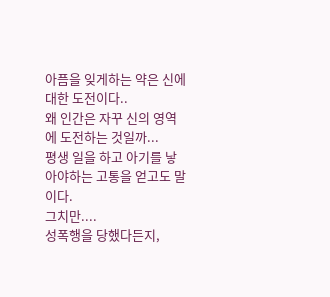아픔을 잊게하는 약은 신에 대한 도전이다..
왜 인간은 자꾸 신의 영역에 도전하는 것일까...
평생 일을 하고 아기를 낳아야하는 고통을 얻고도 말이다.
그치만....
성폭행을 당했다든지,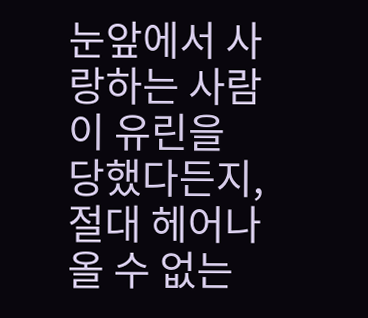눈앞에서 사랑하는 사람이 유린을 당했다든지, 절대 헤어나올 수 없는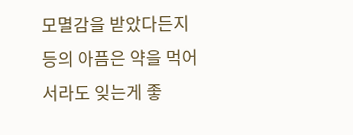모멸감을 받았다든지 등의 아픔은 약을 먹어서라도 잊는게 좋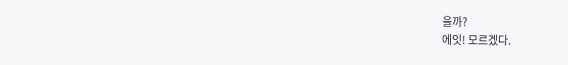을까?
에잇! 모르겠다.